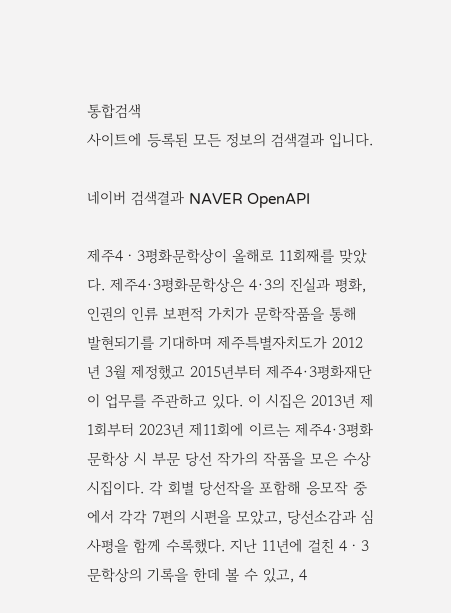통합검색
사이트에 등록된 모든 정보의 검색결과 입니다.

네이버 검색결과 NAVER OpenAPI

제주4ㆍ3평화문학상이 올해로 11회째를 맞았다. 제주4·3평화문학상은 4·3의 진실과 평화, 인권의 인류 보편적 가치가 문학작품을 통해 발현되기를 기대하며 제주특별자치도가 2012년 3월 제정했고 2015년부터 제주4·3평화재단이 업무를 주관하고 있다. 이 시집은 2013년 제1회부터 2023년 제11회에 이르는 제주4·3평화문학상 시 부문 당선 작가의 작품을 모은 수상시집이다. 각 회별 당선작을 포함해 응모작 중에서 각각 7편의 시편을 모았고, 당선소감과 심사평을 함께 수록했다. 지난 11년에 걸친 4ㆍ3문학상의 기록을 한데 볼 수 있고, 4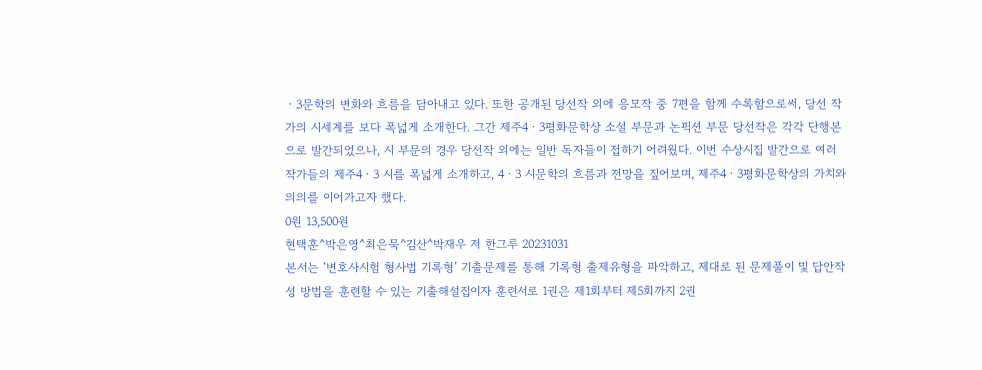ㆍ3문학의 변화와 흐름을 담아내고 있다. 또한 공개된 당선작 외에 응모작 중 7편을 함께 수록함으로써, 당선 작가의 시세계를 보다 폭넓게 소개한다. 그간 제주4ㆍ3평화문학상 소설 부문과 논픽션 부문 당선작은 각각 단행본으로 발간되었으나, 시 부문의 경우 당선작 외에는 일반 독자들이 접하기 어려웠다. 이번 수상시집 발간으로 여러 작가들의 제주4ㆍ3 시를 폭넓게 소개하고, 4ㆍ3 시문학의 흐름과 전망을 짚어보며, 제주4ㆍ3평화문학상의 가치와 의의를 이어가고자 했다.
0원 13,500원
현택훈^박은영^최은묵^김산^박재우 저 한그루 20231031
본서는 ‘변호사시험 형사법 기록형’ 기출문제를 통해 기록형 출제유형을 파악하고, 제대로 된 문제풀이 및 답안작성 방법을 훈련할 수 있는 기출해설집이자 훈련서로 1권은 제1회부터 제5회까지 2권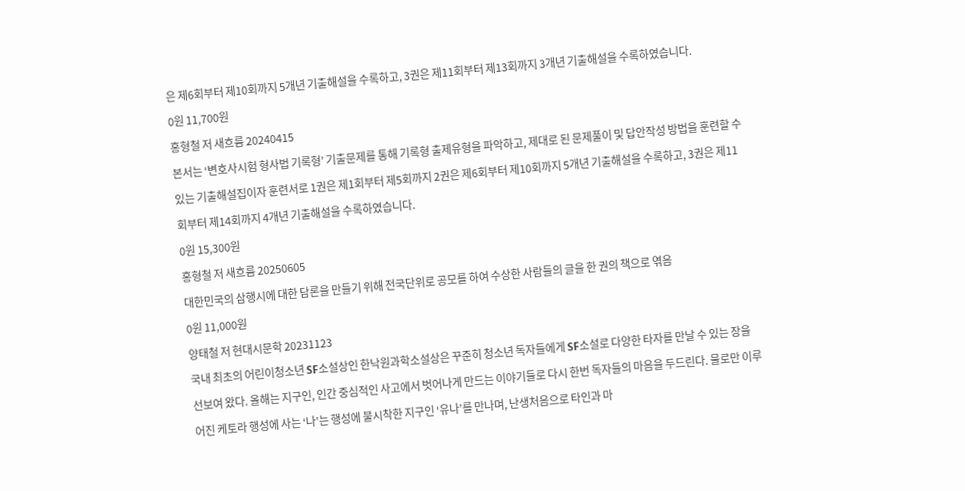은 제6회부터 제10회까지 5개년 기출해설을 수록하고, 3권은 제11회부터 제13회까지 3개년 기출해설을 수록하였습니다.
0원 11,700원
홍형철 저 새흐름 20240415
본서는 ‘변호사시험 형사법 기록형’ 기출문제를 통해 기록형 출제유형을 파악하고, 제대로 된 문제풀이 및 답안작성 방법을 훈련할 수 있는 기출해설집이자 훈련서로 1권은 제1회부터 제5회까지 2권은 제6회부터 제10회까지 5개년 기출해설을 수록하고, 3권은 제11회부터 제14회까지 4개년 기출해설을 수록하였습니다.
0원 15,300원
홍형철 저 새흐름 20250605
대한민국의 삼행시에 대한 담론을 만들기 위해 전국단위로 공모를 하여 수상한 사람들의 글을 한 권의 책으로 엮음
0원 11,000원
양태철 저 현대시문학 20231123
국내 최초의 어린이청소년 SF소설상인 한낙원과학소설상은 꾸준히 청소년 독자들에게 SF소설로 다양한 타자를 만날 수 있는 장을 선보여 왔다. 올해는 지구인, 인간 중심적인 사고에서 벗어나게 만드는 이야기들로 다시 한번 독자들의 마음을 두드린다. 물로만 이루어진 케토라 행성에 사는 ‘나’는 행성에 불시착한 지구인 ‘유나’를 만나며, 난생처음으로 타인과 마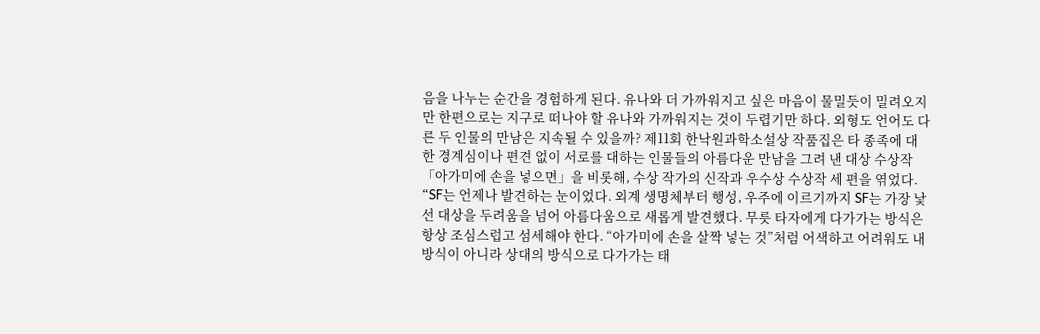음을 나누는 순간을 경험하게 된다. 유나와 더 가까워지고 싶은 마음이 물밀듯이 밀려오지만 한편으로는 지구로 떠나야 할 유나와 가까워지는 것이 두렵기만 하다. 외형도 언어도 다른 두 인물의 만남은 지속될 수 있을까? 제11회 한낙원과학소설상 작품집은 타 종족에 대한 경계심이나 편견 없이 서로를 대하는 인물들의 아름다운 만남을 그려 낸 대상 수상작 「아가미에 손을 넣으면」을 비롯해, 수상 작가의 신작과 우수상 수상작 세 편을 엮었다. “SF는 언제나 발견하는 눈이었다. 외계 생명체부터 행성, 우주에 이르기까지 SF는 가장 낯선 대상을 두려움을 넘어 아름다움으로 새롭게 발견했다. 무릇 타자에게 다가가는 방식은 항상 조심스럽고 섬세해야 한다. “아가미에 손을 살짝 넣는 것”처럼 어색하고 어려워도 내 방식이 아니라 상대의 방식으로 다가가는 태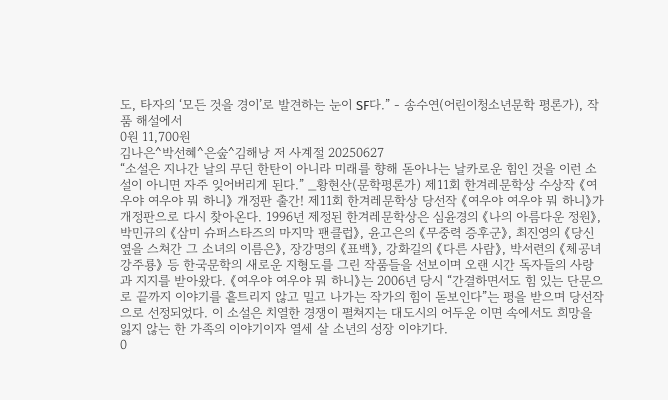도, 타자의 ‘모든 것을 경이’로 발견하는 눈이 SF다.” - 송수연(어린이청소년문학 평론가), 작품 해설에서
0원 11,700원
김나은^박선혜^은숲^김해낭 저 사계절 20250627
“소설은 지나간 날의 무딘 한탄이 아니라 미래를 향해 돋아나는 날카로운 힘인 것을 이런 소설이 아니면 자주 잊어버리게 된다.” _황현산(문학평론가) 제11회 한겨레문학상 수상작 《여우야 여우야 뭐 하니》 개정판 출간! 제11회 한겨레문학상 당선작 《여우야 여우야 뭐 하니》가 개정판으로 다시 찾아온다. 1996년 제정된 한겨레문학상은 심윤경의 《나의 아름다운 정원》, 박민규의 《삼미 슈퍼스타즈의 마지막 팬클럽》, 윤고은의 《무중력 증후군》, 최진영의 《당신 옆을 스쳐간 그 소녀의 이름은》, 장강명의 《표백》, 강화길의 《다른 사람》, 박서련의 《체공녀 강주룡》 등 한국문학의 새로운 지형도를 그린 작품들을 선보이며 오랜 시간 독자들의 사랑과 지지를 받아왔다. 《여우야 여우야 뭐 하니》는 2006년 당시 “간결하면서도 힘 있는 단문으로 끝까지 이야기를 흩트리지 않고 밀고 나가는 작가의 힘이 돋보인다”는 평을 받으며 당선작으로 선정되었다. 이 소설은 치열한 경쟁이 펼쳐지는 대도시의 어두운 이면 속에서도 희망을 잃지 않는 한 가족의 이야기이자 열세 살 소년의 성장 이야기다.
0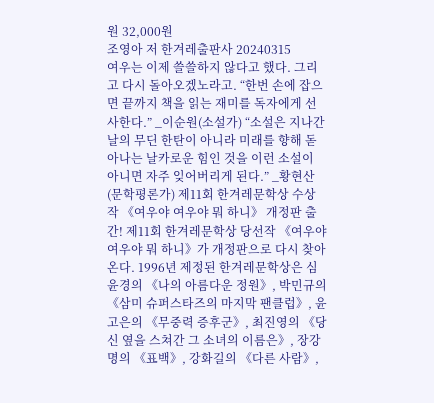원 32,000원
조영아 저 한겨레출판사 20240315
여우는 이제 쓸쓸하지 않다고 했다. 그리고 다시 돌아오겠노라고. “한번 손에 잡으면 끝까지 책을 읽는 재미를 독자에게 선사한다.” _이순원(소설가) “소설은 지나간 날의 무딘 한탄이 아니라 미래를 향해 돋아나는 날카로운 힘인 것을 이런 소설이 아니면 자주 잊어버리게 된다.” _황현산(문학평론가) 제11회 한겨레문학상 수상작 《여우야 여우야 뭐 하니》 개정판 출간! 제11회 한겨레문학상 당선작 《여우야 여우야 뭐 하니》가 개정판으로 다시 찾아온다. 1996년 제정된 한겨레문학상은 심윤경의 《나의 아름다운 정원》, 박민규의 《삼미 슈퍼스타즈의 마지막 팬클럽》, 윤고은의 《무중력 증후군》, 최진영의 《당신 옆을 스쳐간 그 소녀의 이름은》, 장강명의 《표백》, 강화길의 《다른 사람》,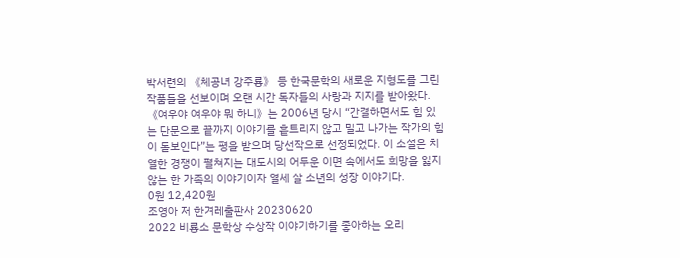박서련의 《체공녀 강주룡》 등 한국문학의 새로운 지형도를 그린 작품들을 선보이며 오랜 시간 독자들의 사랑과 지지를 받아왔다. 《여우야 여우야 뭐 하니》는 2006년 당시 “간결하면서도 힘 있는 단문으로 끝까지 이야기를 흩트리지 않고 밀고 나가는 작가의 힘이 돋보인다”는 평을 받으며 당선작으로 선정되었다. 이 소설은 치열한 경쟁이 펼쳐지는 대도시의 어두운 이면 속에서도 희망을 잃지 않는 한 가족의 이야기이자 열세 살 소년의 성장 이야기다.
0원 12,420원
조영아 저 한겨레출판사 20230620
2022 비룡소 문학상 수상작 이야기하기를 좋아하는 오리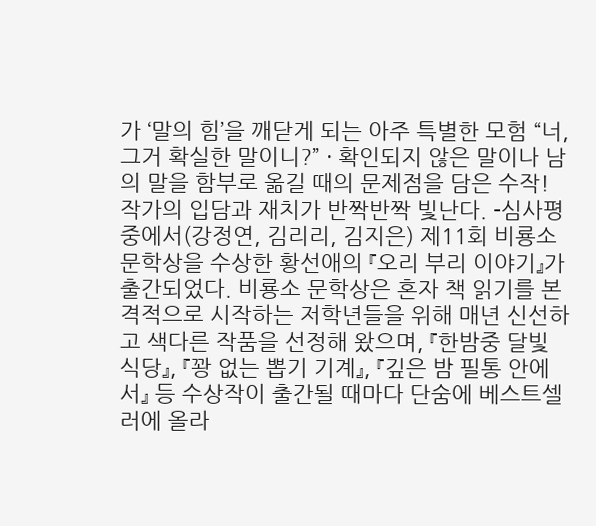가 ‘말의 힘’을 깨닫게 되는 아주 특별한 모험 “너, 그거 확실한 말이니?” · 확인되지 않은 말이나 남의 말을 함부로 옮길 때의 문제점을 담은 수작! 작가의 입담과 재치가 반짝반짝 빛난다. -심사평 중에서(강정연, 김리리, 김지은) 제11회 비룡소 문학상을 수상한 황선애의 『오리 부리 이야기』가 출간되었다. 비룡소 문학상은 혼자 책 읽기를 본격적으로 시작하는 저학년들을 위해 매년 신선하고 색다른 작품을 선정해 왔으며, 『한밤중 달빛 식당』, 『꽝 없는 뽑기 기계』, 『깊은 밤 필통 안에서』 등 수상작이 출간될 때마다 단숨에 베스트셀러에 올라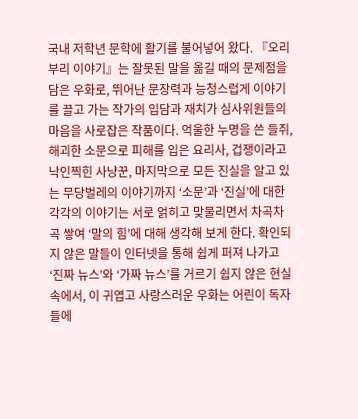국내 저학년 문학에 활기를 불어넣어 왔다. 『오리 부리 이야기』는 잘못된 말을 옮길 때의 문제점을 담은 우화로, 뛰어난 문장력과 능청스럽게 이야기를 끌고 가는 작가의 입담과 재치가 심사위원들의 마음을 사로잡은 작품이다. 억울한 누명을 쓴 들쥐, 해괴한 소문으로 피해를 입은 요리사, 겁쟁이라고 낙인찍힌 사냥꾼, 마지막으로 모든 진실을 알고 있는 무당벌레의 이야기까지 ‘소문’과 ‘진실’에 대한 각각의 이야기는 서로 얽히고 맞물리면서 차곡차곡 쌓여 ‘말의 힘’에 대해 생각해 보게 한다. 확인되지 않은 말들이 인터넷을 통해 쉽게 퍼져 나가고 ‘진짜 뉴스’와 ‘가짜 뉴스’를 거르기 쉽지 않은 현실 속에서, 이 귀엽고 사랑스러운 우화는 어린이 독자들에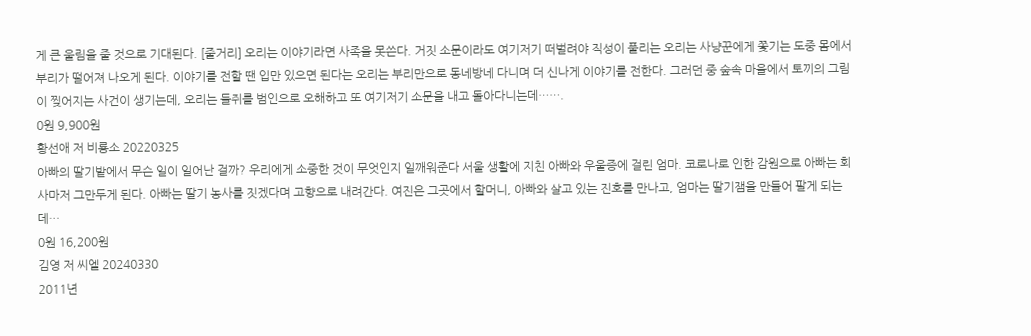게 큰 울림을 줄 것으로 기대된다. [줄거리] 오리는 이야기라면 사족을 못쓴다. 거짓 소문이라도 여기저기 떠벌려야 직성이 풀리는 오리는 사냥꾼에게 쫓기는 도중 몸에서 부리가 떨어져 나오게 된다. 이야기를 전할 땐 입만 있으면 된다는 오리는 부리만으로 동네방네 다니며 더 신나게 이야기를 전한다. 그러던 중 숲속 마을에서 토끼의 그림이 찢어지는 사건이 생기는데, 오리는 들쥐를 범인으로 오해하고 또 여기저기 소문을 내고 돌아다니는데…….
0원 9,900원
황선애 저 비룡소 20220325
아빠의 딸기밭에서 무슨 일이 일어난 걸까? 우리에게 소중한 것이 무엇인지 일깨워준다 서울 생활에 지친 아빠와 우울증에 걸린 엄마. 코로나로 인한 감원으로 아빠는 회사마저 그만두게 된다. 아빠는 딸기 농사를 짓겠다며 고향으로 내려간다. 여진은 그곳에서 할머니, 아빠와 살고 있는 진호를 만나고, 엄마는 딸기잼을 만들어 팔게 되는데…
0원 16,200원
김영 저 씨엘 20240330
2011년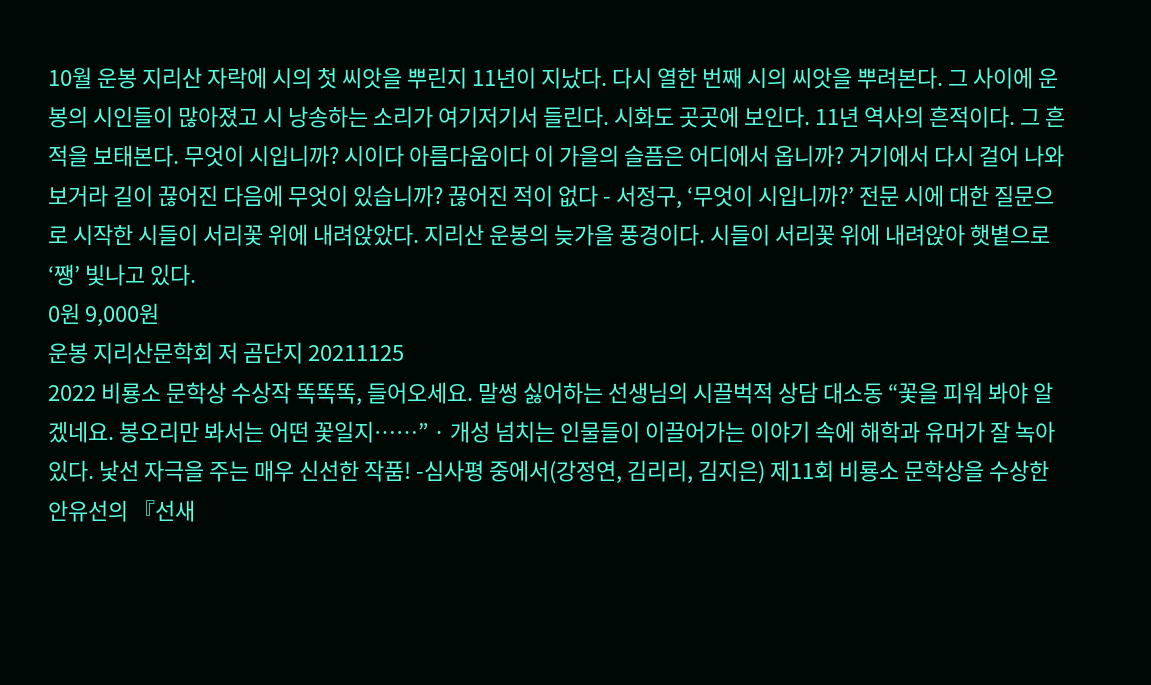10월 운봉 지리산 자락에 시의 첫 씨앗을 뿌린지 11년이 지났다. 다시 열한 번째 시의 씨앗을 뿌려본다. 그 사이에 운봉의 시인들이 많아졌고 시 낭송하는 소리가 여기저기서 들린다. 시화도 곳곳에 보인다. 11년 역사의 흔적이다. 그 흔적을 보태본다. 무엇이 시입니까? 시이다 아름다움이다 이 가을의 슬픔은 어디에서 옵니까? 거기에서 다시 걸어 나와 보거라 길이 끊어진 다음에 무엇이 있습니까? 끊어진 적이 없다 - 서정구, ‘무엇이 시입니까?’ 전문 시에 대한 질문으로 시작한 시들이 서리꽃 위에 내려앉았다. 지리산 운봉의 늦가을 풍경이다. 시들이 서리꽃 위에 내려앉아 햇볕으로 ‘쨍’ 빛나고 있다.
0원 9,000원
운봉 지리산문학회 저 곰단지 20211125
2022 비룡소 문학상 수상작 똑똑똑, 들어오세요. 말썽 싫어하는 선생님의 시끌벅적 상담 대소동 “꽃을 피워 봐야 알겠네요. 봉오리만 봐서는 어떤 꽃일지……” · 개성 넘치는 인물들이 이끌어가는 이야기 속에 해학과 유머가 잘 녹아 있다. 낯선 자극을 주는 매우 신선한 작품! -심사평 중에서(강정연, 김리리, 김지은) 제11회 비룡소 문학상을 수상한 안유선의 『선새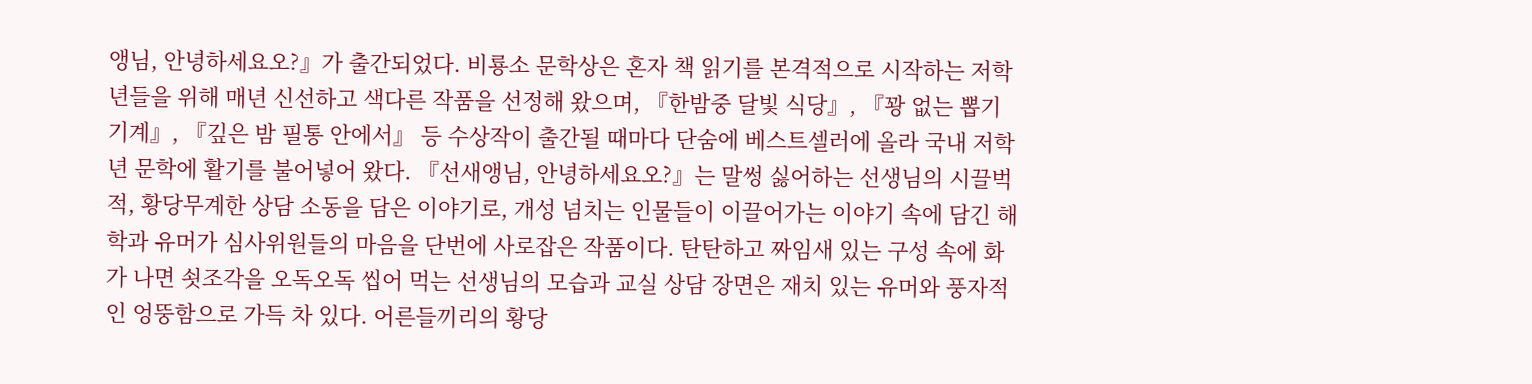앵님, 안녕하세요오?』가 출간되었다. 비룡소 문학상은 혼자 책 읽기를 본격적으로 시작하는 저학년들을 위해 매년 신선하고 색다른 작품을 선정해 왔으며, 『한밤중 달빛 식당』, 『꽝 없는 뽑기 기계』, 『깊은 밤 필통 안에서』 등 수상작이 출간될 때마다 단숨에 베스트셀러에 올라 국내 저학년 문학에 활기를 불어넣어 왔다. 『선새앵님, 안녕하세요오?』는 말썽 싫어하는 선생님의 시끌벅적, 황당무계한 상담 소동을 담은 이야기로, 개성 넘치는 인물들이 이끌어가는 이야기 속에 담긴 해학과 유머가 심사위원들의 마음을 단번에 사로잡은 작품이다. 탄탄하고 짜임새 있는 구성 속에 화가 나면 쇳조각을 오독오독 씹어 먹는 선생님의 모습과 교실 상담 장면은 재치 있는 유머와 풍자적인 엉뚱함으로 가득 차 있다. 어른들끼리의 황당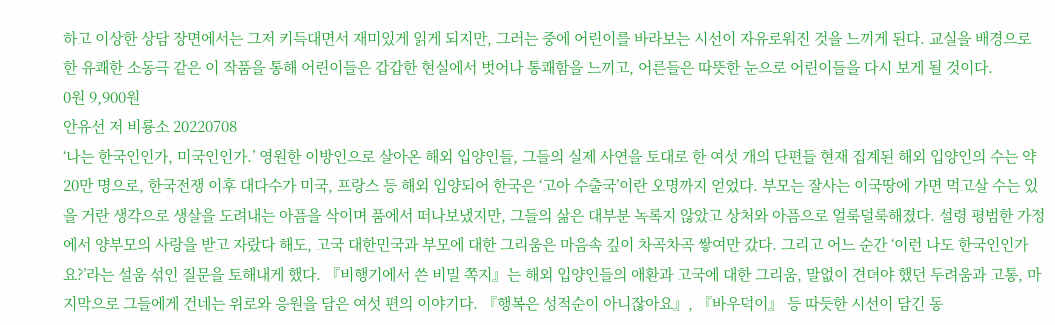하고 이상한 상담 장면에서는 그저 키득대면서 재미있게 읽게 되지만, 그러는 중에 어린이를 바라보는 시선이 자유로워진 것을 느끼게 된다. 교실을 배경으로 한 유쾌한 소동극 같은 이 작품을 통해 어린이들은 갑갑한 현실에서 벗어나 통쾌함을 느끼고, 어른들은 따뜻한 눈으로 어린이들을 다시 보게 될 것이다.
0원 9,900원
안유선 저 비룡소 20220708
‘나는 한국인인가, 미국인인가.’ 영원한 이방인으로 살아온 해외 입양인들, 그들의 실제 사연을 토대로 한 여섯 개의 단편들 현재 집계된 해외 입양인의 수는 약 20만 명으로, 한국전쟁 이후 대다수가 미국, 프랑스 등 해외 입양되어 한국은 ‘고아 수출국’이란 오명까지 얻었다. 부모는 잘사는 이국땅에 가면 먹고살 수는 있을 거란 생각으로 생살을 도려내는 아픔을 삭이며 품에서 떠나보냈지만, 그들의 삶은 대부분 녹록지 않았고 상처와 아픔으로 얼룩덜룩해졌다. 설령 평범한 가정에서 양부모의 사랑을 받고 자랐다 해도, 고국 대한민국과 부모에 대한 그리움은 마음속 깊이 차곡차곡 쌓여만 갔다. 그리고 어느 순간 ‘이런 나도 한국인인가요?’라는 설움 섞인 질문을 토해내게 했다. 『비행기에서 쓴 비밀 쪽지』는 해외 입양인들의 애환과 고국에 대한 그리움, 말없이 견뎌야 했던 두려움과 고통, 마지막으로 그들에게 건네는 위로와 응원을 담은 여섯 편의 이야기다. 『행복은 성적순이 아니잖아요』, 『바우덕이』 등 따듯한 시선이 담긴 동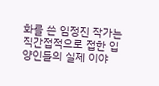화를 쓴 임정진 작가는 직간접적으로 접한 입양인들의 실제 이야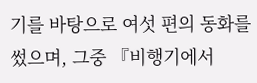기를 바탕으로 여섯 편의 동화를 썼으며, 그중 『비행기에서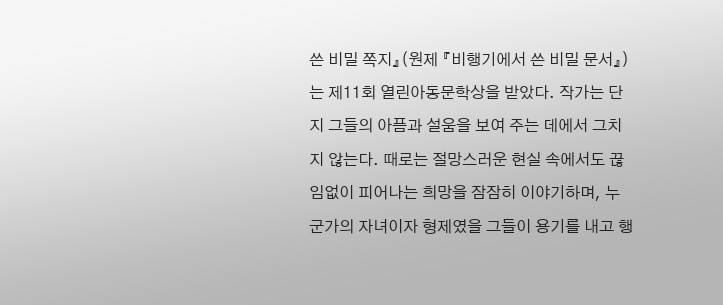쓴 비밀 쪽지』(원제 『비행기에서 쓴 비밀 문서』)는 제11회 열린아동문학상을 받았다. 작가는 단지 그들의 아픔과 설움을 보여 주는 데에서 그치지 않는다. 때로는 절망스러운 현실 속에서도 끊임없이 피어나는 희망을 잠잠히 이야기하며, 누군가의 자녀이자 형제였을 그들이 용기를 내고 행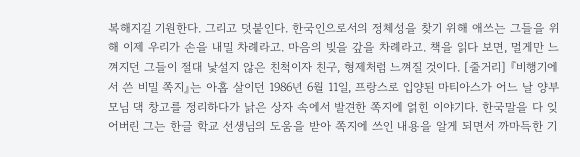복해지길 기원한다. 그리고 덧붙인다. 한국인으로서의 정체성을 찾기 위해 애쓰는 그들을 위해 이제 우리가 손을 내밀 차례라고. 마음의 빚을 갚을 차례라고. 책을 읽다 보면, 멀게만 느껴지던 그들이 절대 낯설지 않은 친척이자 친구, 형제처럼 느껴질 것이다. [줄거리] 『비행기에서 쓴 비밀 쪽지』는 아홉 살이던 1986년 6월 11일, 프랑스로 입양된 마티아스가 어느 날 양부모님 댁 창고를 정리하다가 낡은 상자 속에서 발견한 쪽지에 얽힌 이야기다. 한국말을 다 잊어버린 그는 한글 학교 선생님의 도움을 받아 쪽지에 쓰인 내용을 알게 되면서 까마득한 기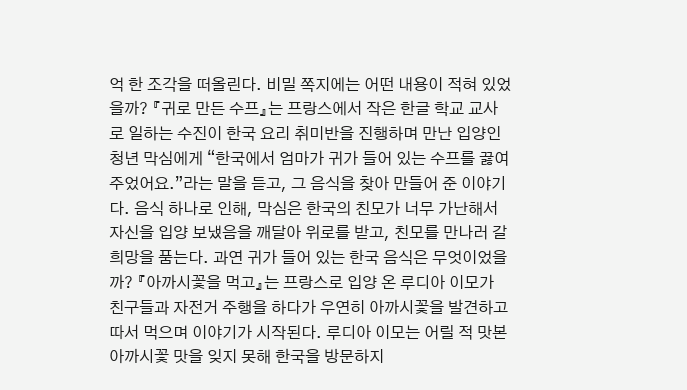억 한 조각을 떠올린다. 비밀 쪽지에는 어떤 내용이 적혀 있었을까? 『귀로 만든 수프』는 프랑스에서 작은 한글 학교 교사로 일하는 수진이 한국 요리 취미반을 진행하며 만난 입양인 청년 막심에게 “한국에서 엄마가 귀가 들어 있는 수프를 끓여 주었어요.”라는 말을 듣고, 그 음식을 찾아 만들어 준 이야기다. 음식 하나로 인해, 막심은 한국의 친모가 너무 가난해서 자신을 입양 보냈음을 깨달아 위로를 받고, 친모를 만나러 갈 희망을 품는다. 과연 귀가 들어 있는 한국 음식은 무엇이었을까? 『아까시꽃을 먹고』는 프랑스로 입양 온 루디아 이모가 친구들과 자전거 주행을 하다가 우연히 아까시꽃을 발견하고 따서 먹으며 이야기가 시작된다. 루디아 이모는 어릴 적 맛본 아까시꽃 맛을 잊지 못해 한국을 방문하지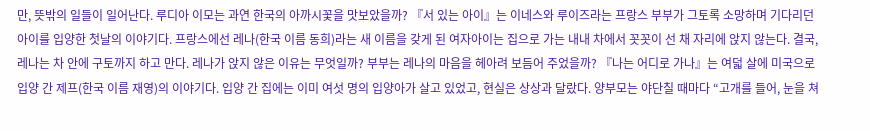만, 뜻밖의 일들이 일어난다. 루디아 이모는 과연 한국의 아까시꽃을 맛보았을까? 『서 있는 아이』는 이네스와 루이즈라는 프랑스 부부가 그토록 소망하며 기다리던 아이를 입양한 첫날의 이야기다. 프랑스에선 레나(한국 이름 동희)라는 새 이름을 갖게 된 여자아이는 집으로 가는 내내 차에서 꼿꼿이 선 채 자리에 앉지 않는다. 결국, 레나는 차 안에 구토까지 하고 만다. 레나가 앉지 않은 이유는 무엇일까? 부부는 레나의 마음을 헤아려 보듬어 주었을까? 『나는 어디로 가나』는 여덟 살에 미국으로 입양 간 제프(한국 이름 재영)의 이야기다. 입양 간 집에는 이미 여섯 명의 입양아가 살고 있었고, 현실은 상상과 달랐다. 양부모는 야단칠 때마다 “고개를 들어, 눈을 쳐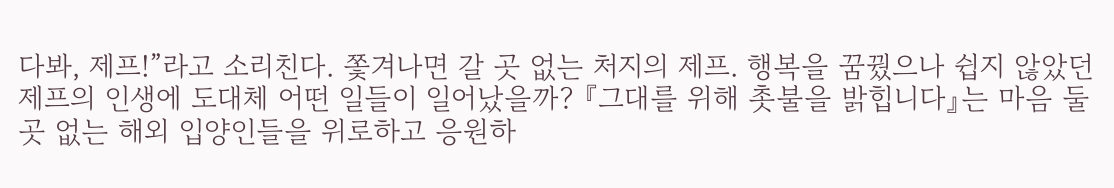다봐, 제프!”라고 소리친다. 쫓겨나면 갈 곳 없는 처지의 제프. 행복을 꿈꿨으나 쉽지 않았던 제프의 인생에 도대체 어떤 일들이 일어났을까? 『그대를 위해 촛불을 밝힙니다』는 마음 둘 곳 없는 해외 입양인들을 위로하고 응원하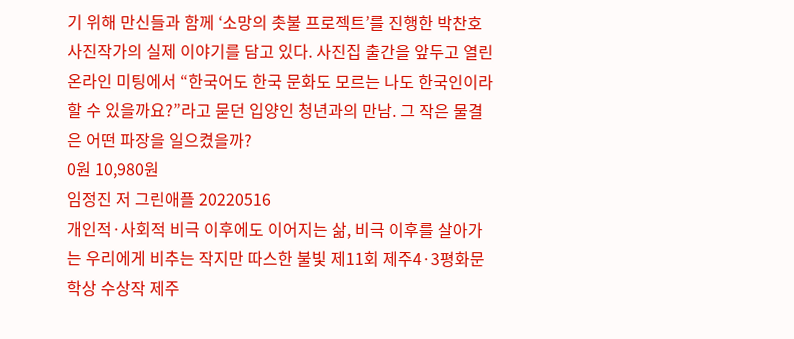기 위해 만신들과 함께 ‘소망의 촛불 프로젝트’를 진행한 박찬호 사진작가의 실제 이야기를 담고 있다. 사진집 출간을 앞두고 열린 온라인 미팅에서 “한국어도 한국 문화도 모르는 나도 한국인이라 할 수 있을까요?”라고 묻던 입양인 청년과의 만남. 그 작은 물결은 어떤 파장을 일으켰을까?
0원 10,980원
임정진 저 그린애플 20220516
개인적·사회적 비극 이후에도 이어지는 삶, 비극 이후를 살아가는 우리에게 비추는 작지만 따스한 불빛 제11회 제주4·3평화문학상 수상작 제주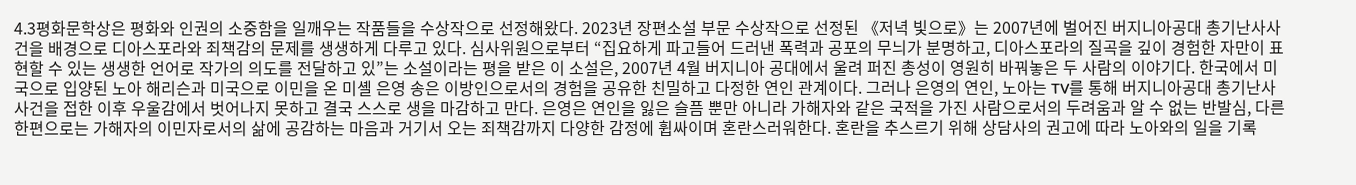4.3평화문학상은 평화와 인권의 소중함을 일깨우는 작품들을 수상작으로 선정해왔다. 2023년 장편소설 부문 수상작으로 선정된 《저녁 빛으로》는 2007년에 벌어진 버지니아공대 총기난사사건을 배경으로 디아스포라와 죄책감의 문제를 생생하게 다루고 있다. 심사위원으로부터 “집요하게 파고들어 드러낸 폭력과 공포의 무늬가 분명하고, 디아스포라의 질곡을 깊이 경험한 자만이 표현할 수 있는 생생한 언어로 작가의 의도를 전달하고 있”는 소설이라는 평을 받은 이 소설은, 2007년 4월 버지니아 공대에서 울려 퍼진 총성이 영원히 바꿔놓은 두 사람의 이야기다. 한국에서 미국으로 입양된 노아 해리슨과 미국으로 이민을 온 미셸 은영 송은 이방인으로서의 경험을 공유한 친밀하고 다정한 연인 관계이다. 그러나 은영의 연인, 노아는 TV를 통해 버지니아공대 총기난사사건을 접한 이후 우울감에서 벗어나지 못하고 결국 스스로 생을 마감하고 만다. 은영은 연인을 잃은 슬픔 뿐만 아니라 가해자와 같은 국적을 가진 사람으로서의 두려움과 알 수 없는 반발심, 다른 한편으로는 가해자의 이민자로서의 삶에 공감하는 마음과 거기서 오는 죄책감까지 다양한 감정에 휩싸이며 혼란스러워한다. 혼란을 추스르기 위해 상담사의 권고에 따라 노아와의 일을 기록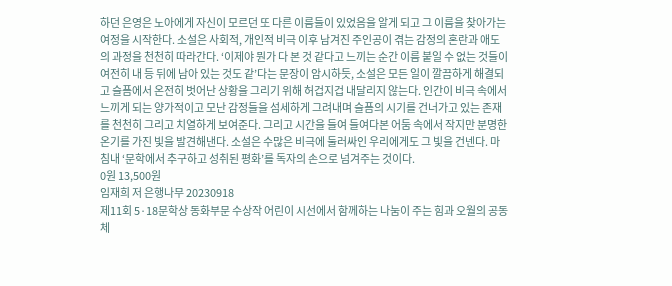하던 은영은 노아에게 자신이 모르던 또 다른 이름들이 있었음을 알게 되고 그 이름을 찾아가는 여정을 시작한다. 소설은 사회적, 개인적 비극 이후 남겨진 주인공이 겪는 감정의 혼란과 애도의 과정을 천천히 따라간다. ‘이제야 뭔가 다 본 것 같다고 느끼는 순간 이름 붙일 수 없는 것들이 여전히 내 등 뒤에 남아 있는 것도 같’다는 문장이 암시하듯, 소설은 모든 일이 깔끔하게 해결되고 슬픔에서 온전히 벗어난 상황을 그리기 위해 허겁지겁 내달리지 않는다. 인간이 비극 속에서 느끼게 되는 양가적이고 모난 감정들을 섬세하게 그려내며 슬픔의 시기를 건너가고 있는 존재를 천천히 그리고 치열하게 보여준다. 그리고 시간을 들여 들여다본 어둠 속에서 작지만 분명한 온기를 가진 빛을 발견해낸다. 소설은 수많은 비극에 둘러싸인 우리에게도 그 빛을 건넨다. 마침내 ‘문학에서 추구하고 성취된 평화’를 독자의 손으로 넘겨주는 것이다.
0원 13,500원
임재희 저 은행나무 20230918
제11회 5·18문학상 동화부문 수상작 어린이 시선에서 함께하는 나눔이 주는 힘과 오월의 공동체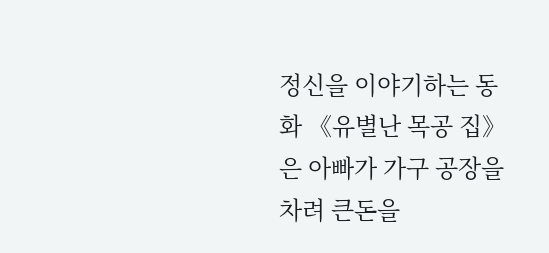정신을 이야기하는 동화 《유별난 목공 집》은 아빠가 가구 공장을 차려 큰돈을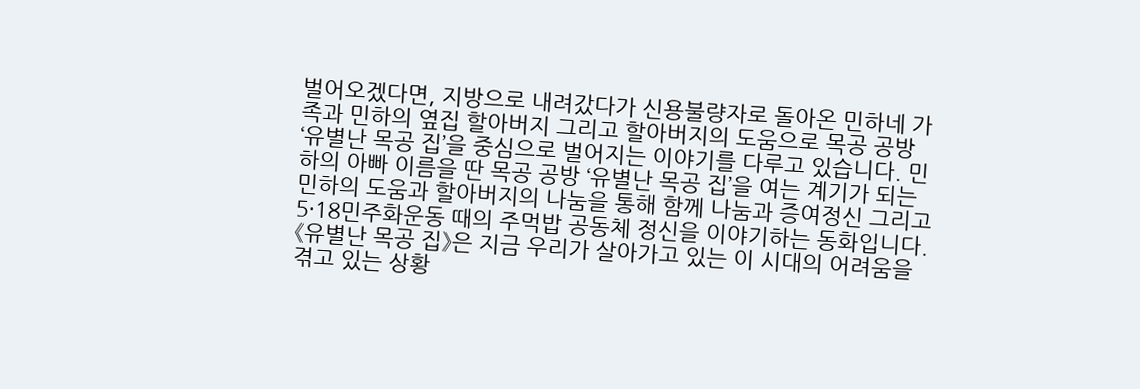벌어오겠다면, 지방으로 내려갔다가 신용불량자로 돌아온 민하네 가족과 민하의 옆집 할아버지 그리고 할아버지의 도움으로 목공 공방 ‘유별난 목공 집’을 중심으로 벌어지는 이야기를 다루고 있습니다. 민하의 아빠 이름을 딴 목공 공방 ‘유별난 목공 집’을 여는 계기가 되는 민하의 도움과 할아버지의 나눔을 통해 함께 나눔과 증여정신 그리고 5·18민주화운동 때의 주먹밥 공동체 정신을 이야기하는 동화입니다. 《유별난 목공 집》은 지금 우리가 살아가고 있는 이 시대의 어려움을 겪고 있는 상황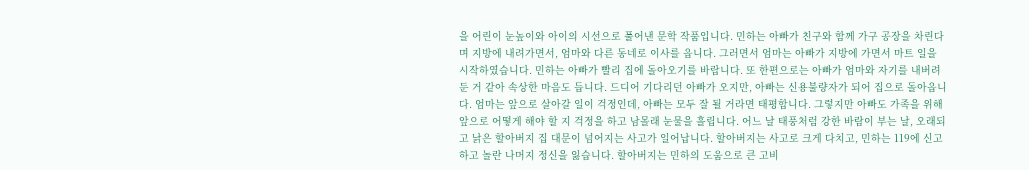을 어린이 눈높이와 아이의 시선으로 풀어낸 문학 작품입니다. 민하는 아빠가 친구와 함께 가구 공장을 차린다며 지방에 내려가면서, 엄마와 다른 동네로 이사를 옵니다. 그러면서 엄마는 아빠가 지방에 가면서 마트 일을 시작하였습니다. 민하는 아빠가 빨리 집에 돌아오기를 바랍니다. 또 한편으로는 아빠가 엄마와 자기를 내버려 둔 거 같아 속상한 마음도 듭니다. 드디어 기다리던 아빠가 오지만, 아빠는 신용불량자가 되어 집으로 돌아옵니다. 엄마는 앞으로 살아갈 일이 걱정인데, 아빠는 모두 잘 될 거라면 태평합니다. 그렇지만 아빠도 가족을 위해 앞으로 어떻게 해야 할 지 걱정을 하고 남몰래 눈물을 흘립니다. 어느 날 태풍처럼 강한 바람이 부는 날, 오래되고 낡은 할아버지 집 대문이 넘어지는 사고가 일어납니다. 할아버지는 사고로 크게 다치고, 민하는 119에 신고하고 놀란 나머지 정신을 잃습니다. 할아버지는 민하의 도움으로 큰 고비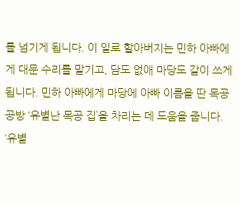를 넘기게 됩니다. 이 일로 할아버지는 민하 아빠에게 대문 수리를 맡기고, 담도 없애 마당도 같이 쓰게 됩니다. 민하 아빠에게 마당에 아빠 이름을 딴 목공 공방 ‘유별난 목공 집’을 차리는 데 도움을 줍니다. ‘유별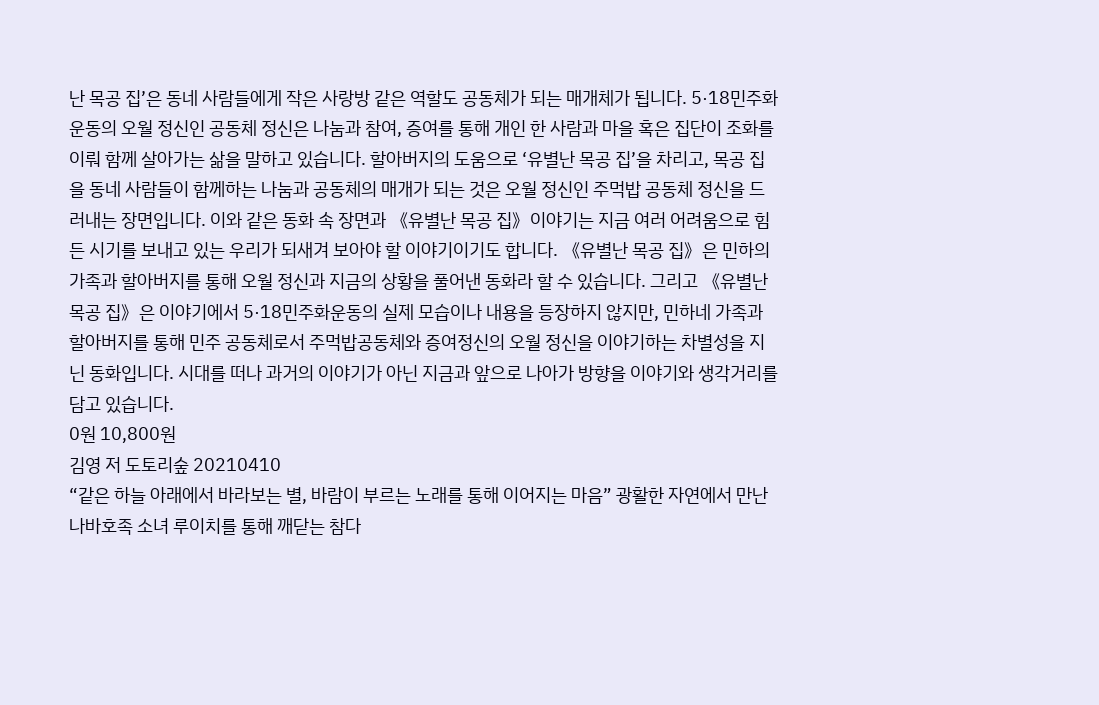난 목공 집’은 동네 사람들에게 작은 사랑방 같은 역할도 공동체가 되는 매개체가 됩니다. 5·18민주화운동의 오월 정신인 공동체 정신은 나눔과 참여, 증여를 통해 개인 한 사람과 마을 혹은 집단이 조화를 이뤄 함께 살아가는 삶을 말하고 있습니다. 할아버지의 도움으로 ‘유별난 목공 집’을 차리고, 목공 집을 동네 사람들이 함께하는 나눔과 공동체의 매개가 되는 것은 오월 정신인 주먹밥 공동체 정신을 드러내는 장면입니다. 이와 같은 동화 속 장면과 《유별난 목공 집》이야기는 지금 여러 어려움으로 힘든 시기를 보내고 있는 우리가 되새겨 보아야 할 이야기이기도 합니다. 《유별난 목공 집》은 민하의 가족과 할아버지를 통해 오월 정신과 지금의 상황을 풀어낸 동화라 할 수 있습니다. 그리고 《유별난 목공 집》은 이야기에서 5·18민주화운동의 실제 모습이나 내용을 등장하지 않지만, 민하네 가족과 할아버지를 통해 민주 공동체로서 주먹밥공동체와 증여정신의 오월 정신을 이야기하는 차별성을 지닌 동화입니다. 시대를 떠나 과거의 이야기가 아닌 지금과 앞으로 나아가 방향을 이야기와 생각거리를 담고 있습니다.
0원 10,800원
김영 저 도토리숲 20210410
“같은 하늘 아래에서 바라보는 별, 바람이 부르는 노래를 통해 이어지는 마음” 광활한 자연에서 만난 나바호족 소녀 루이치를 통해 깨닫는 참다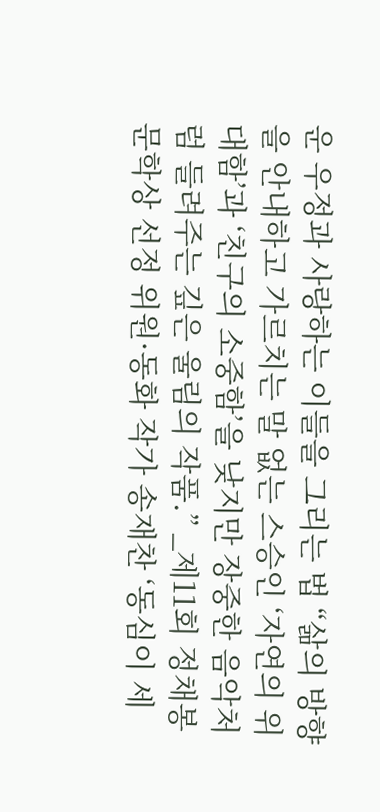운 우정과 사랑하는 이들을 그리는 법 “삶의 방향을 안내하고 가르치는 말 없는 스승인 ‘자연의 위대함’과 ‘친구의 소중함’을 낮지만 장중한 음악처럼 들려주는 깊은 울림의 작품.” _제11회 정채봉 문학상 선정 위원·동화 작가 송재찬 ‘동심이 세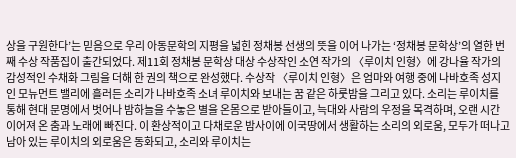상을 구원한다’는 믿음으로 우리 아동문학의 지평을 넓힌 정채봉 선생의 뜻을 이어 나가는 ‘정채봉 문학상’의 열한 번째 수상 작품집이 출간되었다. 제11회 정채봉 문학상 대상 수상작인 소연 작가의 〈루이치 인형〉에 강나율 작가의 감성적인 수채화 그림을 더해 한 권의 책으로 완성했다. 수상작 〈루이치 인형〉은 엄마와 여행 중에 나바호족 성지인 모뉴먼트 밸리에 흘러든 소리가 나바호족 소녀 루이치와 보내는 꿈 같은 하룻밤을 그리고 있다. 소리는 루이치를 통해 현대 문명에서 벗어나 밤하늘을 수놓은 별을 온몸으로 받아들이고, 늑대와 사람의 우정을 목격하며, 오랜 시간 이어져 온 춤과 노래에 빠진다. 이 환상적이고 다채로운 밤사이에 이국땅에서 생활하는 소리의 외로움, 모두가 떠나고 남아 있는 루이치의 외로움은 동화되고, 소리와 루이치는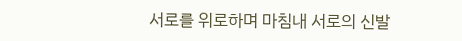서로를 위로하며 마침내 서로의 신발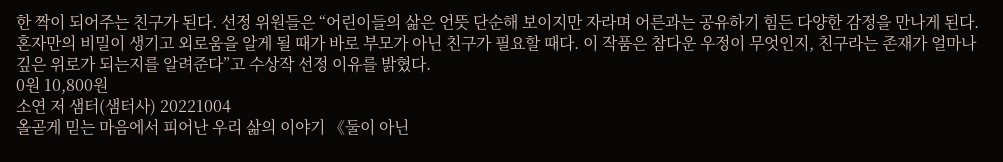한 짝이 되어주는 친구가 된다. 선정 위원들은 “어린이들의 삶은 언뜻 단순해 보이지만 자라며 어른과는 공유하기 힘든 다양한 감정을 만나게 된다. 혼자만의 비밀이 생기고 외로움을 알게 될 때가 바로 부모가 아닌 친구가 필요할 때다. 이 작품은 참다운 우정이 무엇인지, 친구라는 존재가 얼마나 깊은 위로가 되는지를 알려준다”고 수상작 선정 이유를 밝혔다.
0원 10,800원
소연 저 샘터(샘터사) 20221004
올곧게 믿는 마음에서 피어난 우리 삶의 이야기 《둘이 아닌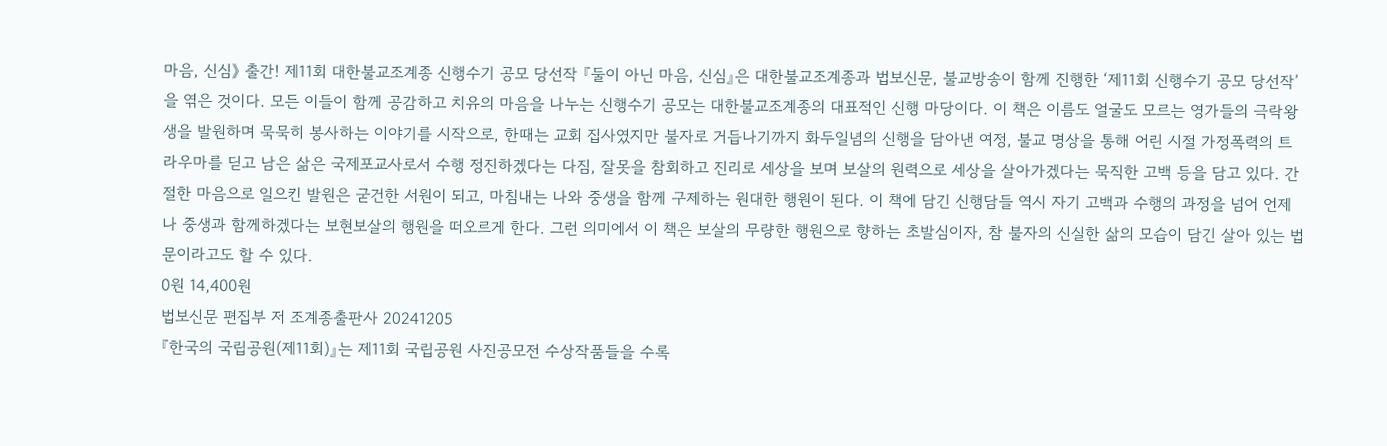마음, 신심》 출간! 제11회 대한불교조계종 신행수기 공모 당선작 『둘이 아닌 마음, 신심』은 대한불교조계종과 법보신문, 불교방송이 함께 진행한 ‘제11회 신행수기 공모 당선작’을 엮은 것이다. 모든 이들이 함께 공감하고 치유의 마음을 나누는 신행수기 공모는 대한불교조계종의 대표적인 신행 마당이다. 이 책은 이름도 얼굴도 모르는 영가들의 극락왕생을 발원하며 묵묵히 봉사하는 이야기를 시작으로, 한때는 교회 집사였지만 불자로 거듭나기까지 화두일념의 신행을 담아낸 여정, 불교 명상을 통해 어린 시절 가정폭력의 트라우마를 딛고 남은 삶은 국제포교사로서 수행 정진하겠다는 다짐, 잘못을 참회하고 진리로 세상을 보며 보살의 원력으로 세상을 살아가겠다는 묵직한 고백 등을 담고 있다. 간절한 마음으로 일으킨 발원은 굳건한 서원이 되고, 마침내는 나와 중생을 함께 구제하는 원대한 행원이 된다. 이 책에 담긴 신행담들 역시 자기 고백과 수행의 과정을 넘어 언제나 중생과 함께하겠다는 보현보살의 행원을 떠오르게 한다. 그런 의미에서 이 책은 보살의 무량한 행원으로 향하는 초발심이자, 참 불자의 신실한 삶의 모습이 담긴 살아 있는 법문이라고도 할 수 있다.
0원 14,400원
법보신문 편집부 저 조계종출판사 20241205
『한국의 국립공원(제11회)』는 제11회 국립공원 사진공모전 수상작품들을 수록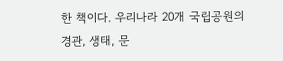한 책이다. 우리나라 20개 국립공원의 경관, 생태, 문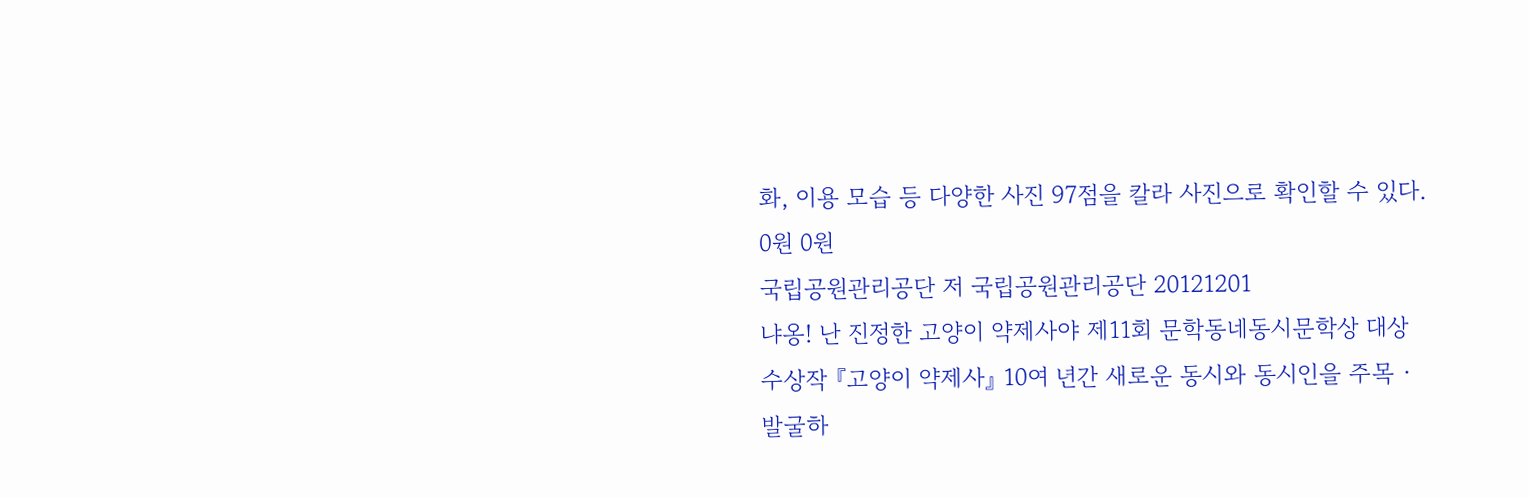화, 이용 모습 등 다양한 사진 97점을 칼라 사진으로 확인할 수 있다.
0원 0원
국립공원관리공단 저 국립공원관리공단 20121201
냐옹! 난 진정한 고양이 약제사야 제11회 문학동네동시문학상 대상 수상작 『고양이 약제사』 10여 년간 새로운 동시와 동시인을 주목 · 발굴하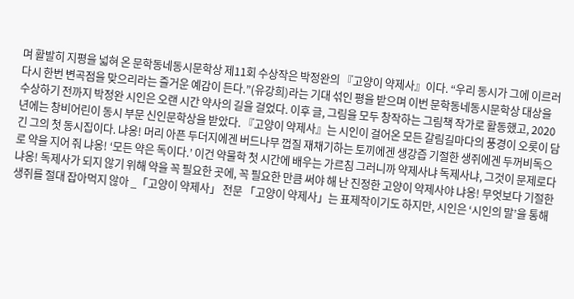며 활발히 지평을 넓혀 온 문학동네동시문학상 제11회 수상작은 박정완의 『고양이 약제사』이다. “우리 동시가 그에 이르러 다시 한번 변곡점을 맞으리라는 즐거운 예감이 든다.”(유강희)라는 기대 섞인 평을 받으며 이번 문학동네동시문학상 대상을 수상하기 전까지 박정완 시인은 오랜 시간 약사의 길을 걸었다. 이후 글, 그림을 모두 창작하는 그림책 작가로 활동했고, 2020년에는 창비어린이 동시 부문 신인문학상을 받았다. 『고양이 약제사』는 시인이 걸어온 모든 갈림길마다의 풍경이 오롯이 담긴 그의 첫 동시집이다. 냐옹! 머리 아픈 두더지에겐 버드나무 껍질 재채기하는 토끼에겐 생강즙 기절한 생쥐에겐 두꺼비독으로 약을 지어 줘 냐옹! ‘모든 약은 독이다.’ 이건 약물학 첫 시간에 배우는 가르침 그러니까 약제사냐 독제사냐, 그것이 문제로다 냐옹! 독제사가 되지 않기 위해 약을 꼭 필요한 곳에, 꼭 필요한 만큼 써야 해 난 진정한 고양이 약제사야 냐옹! 무엇보다 기절한 생쥐를 절대 잡아먹지 않아 _「고양이 약제사」 전문 「고양이 약제사」는 표제작이기도 하지만, 시인은 ‘시인의 말’을 통해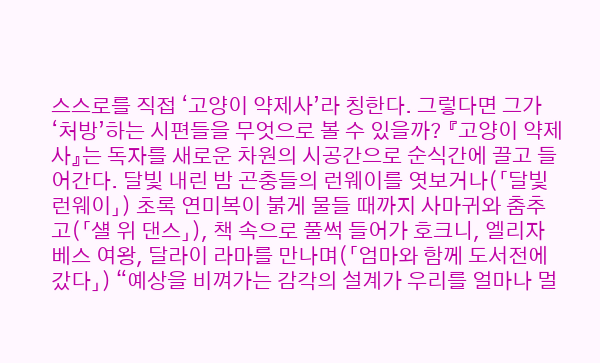스스로를 직접 ‘고양이 약제사’라 칭한다. 그렇다면 그가 ‘처방’하는 시편들을 무엇으로 볼 수 있을까? 『고양이 약제사』는 독자를 새로운 차원의 시공간으로 순식간에 끌고 들어간다. 달빛 내린 밤 곤충들의 런웨이를 엿보거나(「달빛 런웨이」) 초록 연미복이 붉게 물들 때까지 사마귀와 춤추고(「섈 위 댄스」), 책 속으로 풀썩 들어가 호크니, 엘리자베스 여왕, 달라이 라마를 만나며(「엄마와 함께 도서전에 갔다」) “예상을 비껴가는 감각의 설계가 우리를 얼마나 멀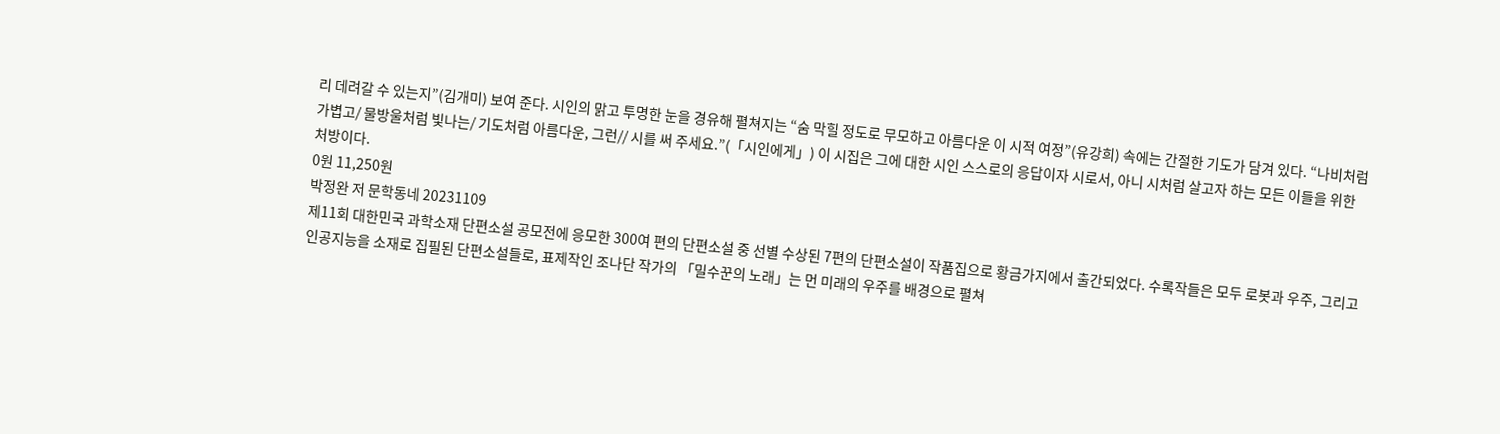리 데려갈 수 있는지”(김개미) 보여 준다. 시인의 맑고 투명한 눈을 경유해 펼쳐지는 “숨 막힐 정도로 무모하고 아름다운 이 시적 여정”(유강희) 속에는 간절한 기도가 담겨 있다. “나비처럼 가볍고/ 물방울처럼 빛나는/ 기도처럼 아름다운, 그런// 시를 써 주세요.”(「시인에게」) 이 시집은 그에 대한 시인 스스로의 응답이자 시로서, 아니 시처럼 살고자 하는 모든 이들을 위한 처방이다.
0원 11,250원
박정완 저 문학동네 20231109
제11회 대한민국 과학소재 단편소설 공모전에 응모한 300여 편의 단편소설 중 선별 수상된 7편의 단편소설이 작품집으로 황금가지에서 출간되었다. 수록작들은 모두 로봇과 우주, 그리고 인공지능을 소재로 집필된 단편소설들로, 표제작인 조나단 작가의 「밀수꾼의 노래」는 먼 미래의 우주를 배경으로 펼쳐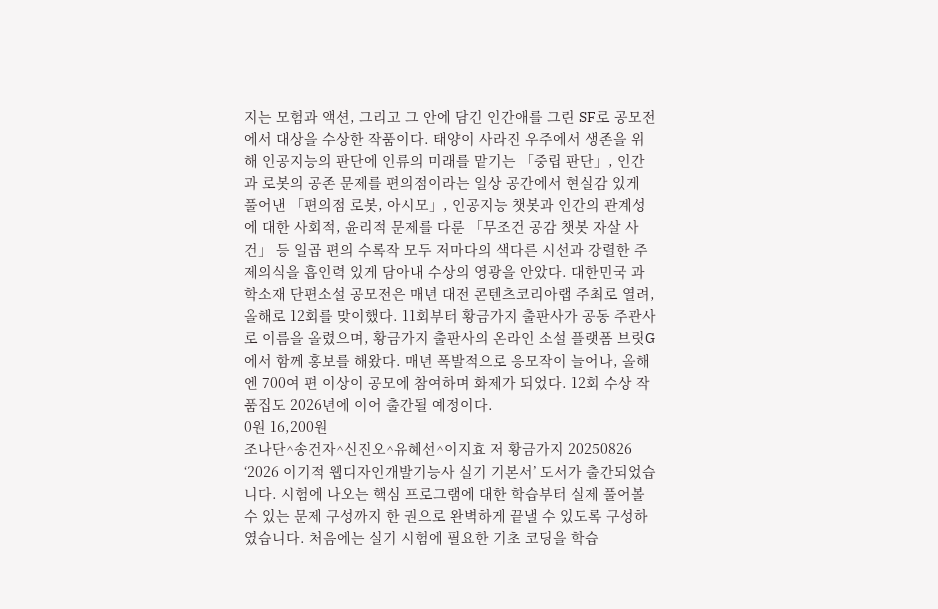지는 모험과 액션, 그리고 그 안에 담긴 인간애를 그린 SF로 공모전에서 대상을 수상한 작품이다. 태양이 사라진 우주에서 생존을 위해 인공지능의 판단에 인류의 미래를 맡기는 「중립 판단」, 인간과 로봇의 공존 문제를 편의점이라는 일상 공간에서 현실감 있게 풀어낸 「편의점 로봇, 아시모」, 인공지능 챗봇과 인간의 관계성에 대한 사회적, 윤리적 문제를 다룬 「무조건 공감 챗봇 자살 사건」 등 일곱 편의 수록작 모두 저마다의 색다른 시선과 강렬한 주제의식을 흡인력 있게 담아내 수상의 영광을 안았다. 대한민국 과학소재 단편소설 공모전은 매년 대전 콘텐츠코리아랩 주최로 열려, 올해로 12회를 맞이했다. 11회부터 황금가지 출판사가 공동 주관사로 이름을 올렸으며, 황금가지 출판사의 온라인 소설 플랫폼 브릿G에서 함께 홍보를 해왔다. 매년 폭발적으로 응모작이 늘어나, 올해엔 700여 편 이상이 공모에 참여하며 화제가 되었다. 12회 수상 작품집도 2026년에 이어 출간될 예정이다.
0원 16,200원
조나단^송건자^신진오^유혜선^이지효 저 황금가지 20250826
‘2026 이기적 웹디자인개발기능사 실기 기본서’ 도서가 출간되었습니다. 시험에 나오는 핵심 프로그램에 대한 학습부터 실제 풀어볼 수 있는 문제 구성까지 한 권으로 완벽하게 끝낼 수 있도록 구성하였습니다. 처음에는 실기 시험에 필요한 기초 코딩을 학습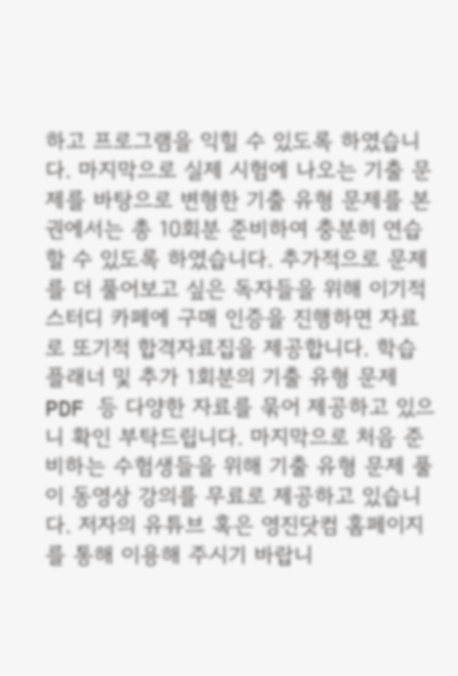하고 프로그램을 익힐 수 있도록 하였습니다. 마지막으로 실제 시험에 나오는 기출 문제를 바탕으로 변형한 기출 유형 문제를 본권에서는 총 10회분 준비하여 충분히 연습할 수 있도록 하였습니다. 추가적으로 문제를 더 풀어보고 싶은 독자들을 위해 이기적 스터디 카페에 구매 인증을 진행하면 자료로 또기적 합격자료집을 제공합니다. 학습 플래너 및 추가 1회분의 기출 유형 문제 PDF 등 다양한 자료를 묶어 제공하고 있으니 확인 부탁드립니다. 마지막으로 처음 준비하는 수험생들을 위해 기출 유형 문제 풀이 동영상 강의를 무료로 제공하고 있습니다. 저자의 유튜브 혹은 영진닷컴 홈페이지를 통해 이용해 주시기 바랍니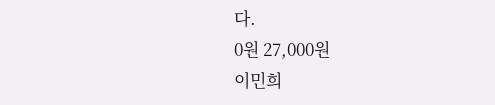다.
0원 27,000원
이민희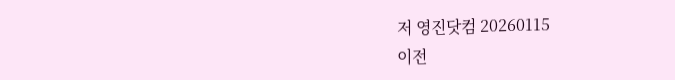저 영진닷컴 20260115
이전